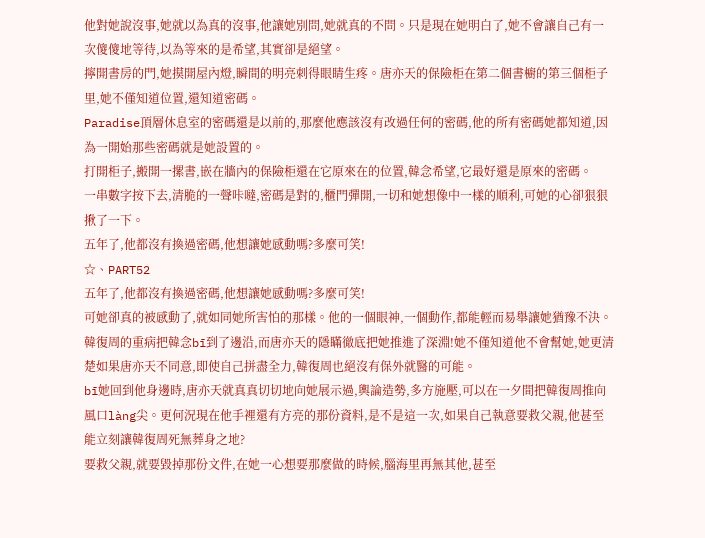他對她說沒事,她就以為真的沒事,他讓她別問,她就真的不問。只是現在她明白了,她不會讓自己有一次傻傻地等待,以為等來的是希望,其實卻是絕望。
擰開書房的門,她摸開屋內燈,瞬間的明亮刺得眼睛生疼。唐亦天的保險柜在第二個書櫥的第三個柜子里,她不僅知道位置,還知道密碼。
Paradise頂層休息室的密碼還是以前的,那麼他應該沒有改過任何的密碼,他的所有密碼她都知道,因為一開始那些密碼就是她設置的。
打開柜子,搬開一摞書,嵌在牆內的保險柜還在它原來在的位置,韓念希望,它最好還是原來的密碼。
一串數字按下去,清脆的一聲咔噠,密碼是對的,櫃門彈開,一切和她想像中一樣的順利,可她的心卻狠狠揪了一下。
五年了,他都沒有換過密碼,他想讓她感動嗎?多麼可笑!
☆、PART52
五年了,他都沒有換過密碼,他想讓她感動嗎?多麼可笑!
可她卻真的被感動了,就如同她所害怕的那樣。他的一個眼神,一個動作,都能輕而易舉讓她猶豫不決。
韓復周的重病把韓念bī到了邊沿,而唐亦天的隱瞞徹底把她推進了深淵!她不僅知道他不會幫她,她更清楚如果唐亦天不同意,即使自己拼盡全力,韓復周也絕沒有保外就醫的可能。
bī她回到他身邊時,唐亦天就真真切切地向她展示過,輿論造勢,多方施壓,可以在一夕間把韓復周推向風口làng尖。更何況現在他手裡還有方亮的那份資料,是不是這一次,如果自己執意要救父親,他甚至能立刻讓韓復周死無葬身之地?
要救父親,就要毀掉那份文件,在她一心想要那麼做的時候,腦海里再無其他,甚至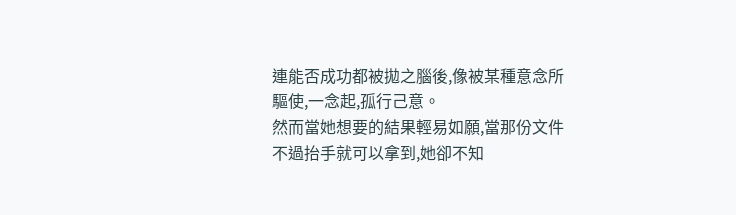連能否成功都被拋之腦後,像被某種意念所驅使,一念起,孤行己意。
然而當她想要的結果輕易如願,當那份文件不過抬手就可以拿到,她卻不知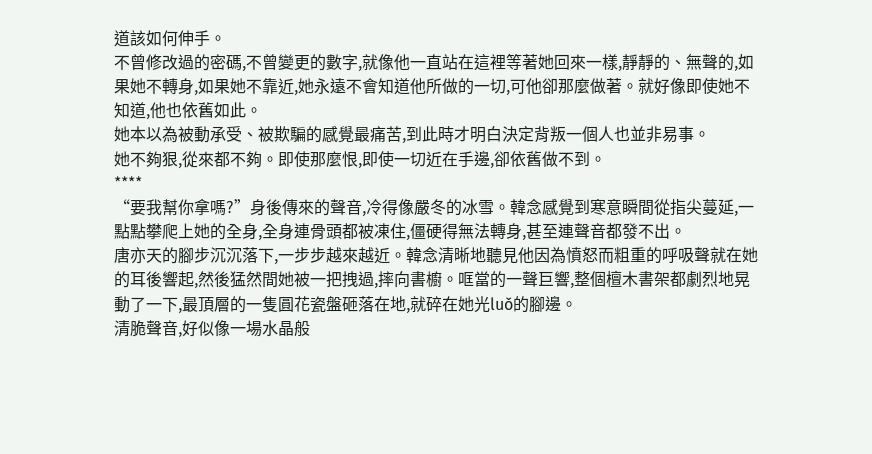道該如何伸手。
不曾修改過的密碼,不曾變更的數字,就像他一直站在這裡等著她回來一樣,靜靜的、無聲的,如果她不轉身,如果她不靠近,她永遠不會知道他所做的一切,可他卻那麼做著。就好像即使她不知道,他也依舊如此。
她本以為被動承受、被欺騙的感覺最痛苦,到此時才明白決定背叛一個人也並非易事。
她不夠狠,從來都不夠。即使那麼恨,即使一切近在手邊,卻依舊做不到。
****
“要我幫你拿嗎?”身後傳來的聲音,冷得像嚴冬的冰雪。韓念感覺到寒意瞬間從指尖蔓延,一點點攀爬上她的全身,全身連骨頭都被凍住,僵硬得無法轉身,甚至連聲音都發不出。
唐亦天的腳步沉沉落下,一步步越來越近。韓念清晰地聽見他因為憤怒而粗重的呼吸聲就在她的耳後響起,然後猛然間她被一把拽過,摔向書櫥。哐當的一聲巨響,整個檀木書架都劇烈地晃動了一下,最頂層的一隻圓花瓷盤砸落在地,就碎在她光luǒ的腳邊。
清脆聲音,好似像一場水晶般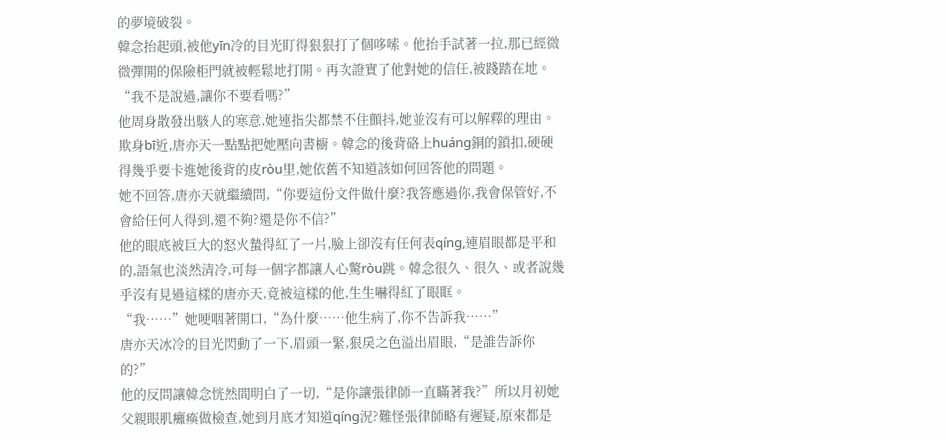的夢境破裂。
韓念抬起頭,被他yīn冷的目光盯得狠狠打了個哆嗦。他抬手試著一拉,那已經微微彈開的保險柜門就被輕鬆地打開。再次證實了他對她的信任,被踐踏在地。“我不是說過,讓你不要看嗎?”
他周身散發出駭人的寒意,她連指尖都禁不住顫抖,她並沒有可以解釋的理由。欺身bī近,唐亦天一點點把她壓向書櫥。韓念的後背硌上huáng銅的鎖扣,硬硬得幾乎要卡進她後背的皮ròu里,她依舊不知道該如何回答他的問題。
她不回答,唐亦天就繼續問,“你要這份文件做什麼?我答應過你,我會保管好,不會給任何人得到,還不夠?還是你不信?”
他的眼底被巨大的怒火蟄得紅了一片,臉上卻沒有任何表qíng,連眉眼都是平和的,語氣也淡然清冷,可每一個字都讓人心驚ròu跳。韓念很久、很久、或者說幾乎沒有見過這樣的唐亦天,竟被這樣的他,生生嚇得紅了眼眶。
“我……”她哽咽著開口,“為什麼……他生病了,你不告訴我……”
唐亦天冰冷的目光閃動了一下,眉頭一緊,狠戾之色溢出眉眼,“是誰告訴你的?”
他的反問讓韓念恍然間明白了一切,“是你讓張律師一直瞞著我?”所以月初她父親眼肌癱瘓做檢查,她到月底才知道qíng況?難怪張律師略有遲疑,原來都是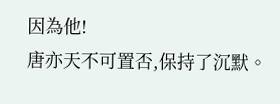因為他!
唐亦天不可置否,保持了沉默。